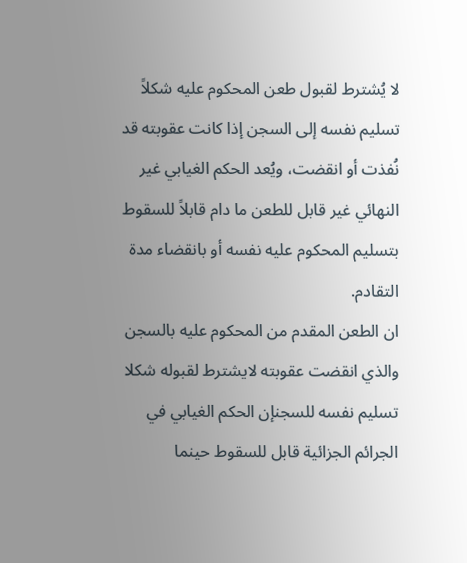لا يُشترط لقبول طعن المحكوم عليه شكلاً تسليم نفسه إلى السجن إذا كانت عقوبته قد نُفذت أو انقضت، ويُعد الحكم الغيابي غير النهائي غير قابل للطعن ما دام قابلاً للسقوط بتسليم المحكوم عليه نفسه أو بانقضاء مدة التقادم.
ان الطعن المقدم من المحكوم عليه بالسجن والذي انقضت عقوبته لايشترط لقبوله شكلا تسليم نفسه للسجنإن الحكم الغيابي في الجرائم الجزائية قابل للسقوط حينما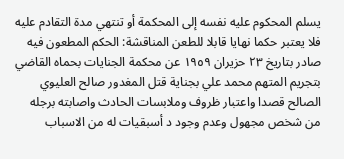يسلم المحكوم عليه نفسه إلى المحكمة أو تنتهي مدة التقادم عليه فلا يعتبر حكما نهايا قابلا للطعن المناقشة: الحكم المطعون فيه صادر بتاريخ ۲۳ حزيران ١٩٥٩ عن محكمة الجنايات بحماه القاضي بتجريم المتهم محمد علي بجناية قتل المغدور صالح العليوي الصالح قصدا واعتبار ظروف وملابسات الحادث واصابته برجله من شخص مجهول وعدم وجود د أسبقيات له من الاسباب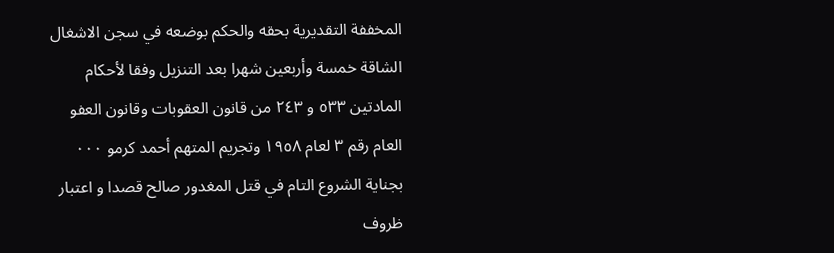المخففة التقديرية بحقه والحكم بوضعه في سجن الاشغال الشاقة خمسة وأربعين شهرا بعد التنزيل وفقا لأحكام المادتين ٥٣٣ و ٢٤٣ من قانون العقوبات وقانون العفو العام رقم ٣ لعام ١٩٥٨ وتجريم المتهم أحمد كرمو ۰۰۰ بجناية الشروع التام في قتل المغدور صالح قصدا و اعتبار ظروف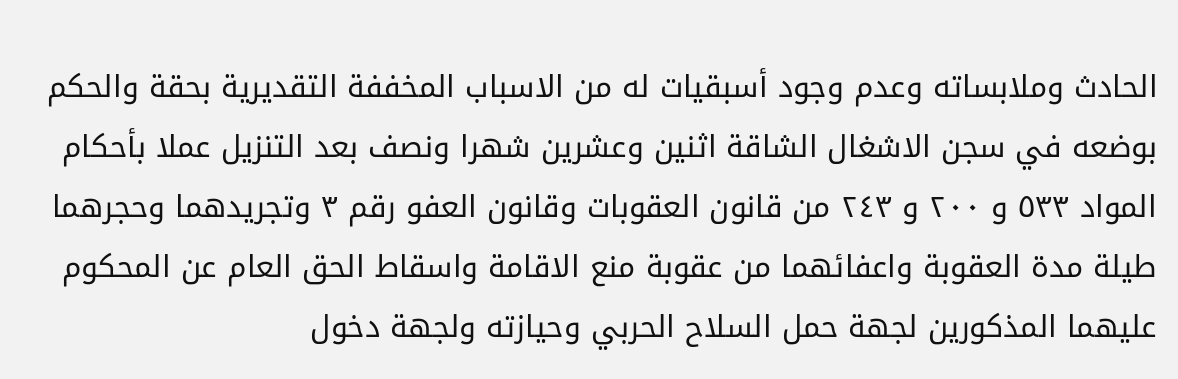الحادث وملابساته وعدم وجود أسبقيات له من الاسباب المخففة التقديرية بحقة والحكم بوضعه في سجن الاشغال الشاقة اثنين وعشرين شهرا ونصف بعد التنزيل عملا بأحكام المواد ٥٣٣ و ٢٠٠ و ٢٤٣ من قانون العقوبات وقانون العفو رقم ٣ وتجريدهما وحجرهما طيلة مدة العقوبة واعفائهما من عقوبة منع الاقامة واسقاط الحق العام عن المحكوم عليهما المذكورين لجهة حمل السلاح الحربي وحيازته ولجهة دخول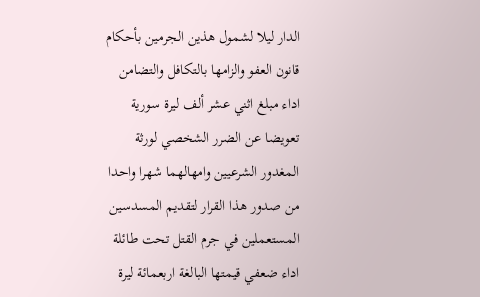الدار ليلا لشمول هذين الجرمين بأحكام قانون العفو والزامها بالتكافل والتضامن اداء مبلغ اثني عشر ألف ليرة سورية تعويضا عن الضرر الشخصي لورثة المغدور الشرعيين وامهالهما شهرا واحدا من صدور هذا القرار لتقديم المسدسين المستعملين في جرم القتل تحت طائلة اداء ضعفي قيمتها البالغة اربعمائة ليرة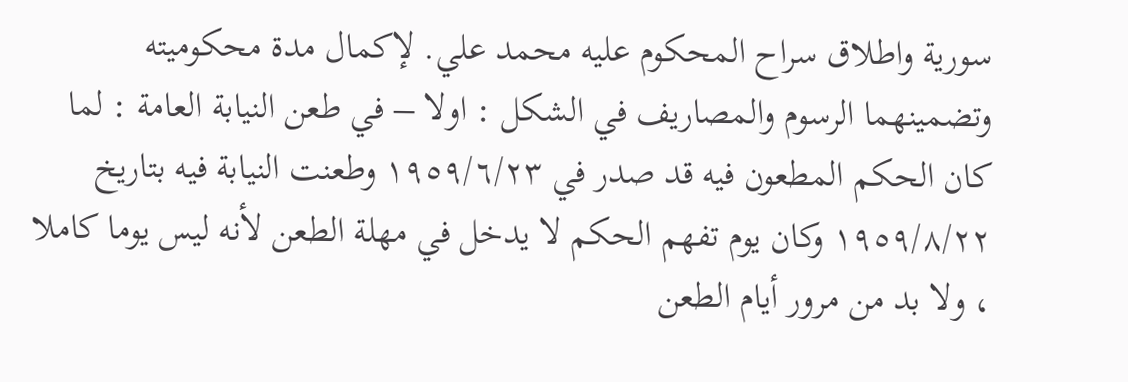سورية واطلاق سراح المحكوم عليه محمد علي. لإكمال مدة محكوميته وتضمينهما الرسوم والمصاريف في الشكل : اولا – في طعن النيابة العامة : لما كان الحكم المطعون فيه قد صدر في ١٩٥٩/٦/٢٣ وطعنت النيابة فيه بتاريخ ١٩٥٩/٨/٢٢ وكان يوم تفهم الحكم لا يدخل في مهلة الطعن لأنه ليس يوما كاملا ، ولا بد من مرور أيام الطعن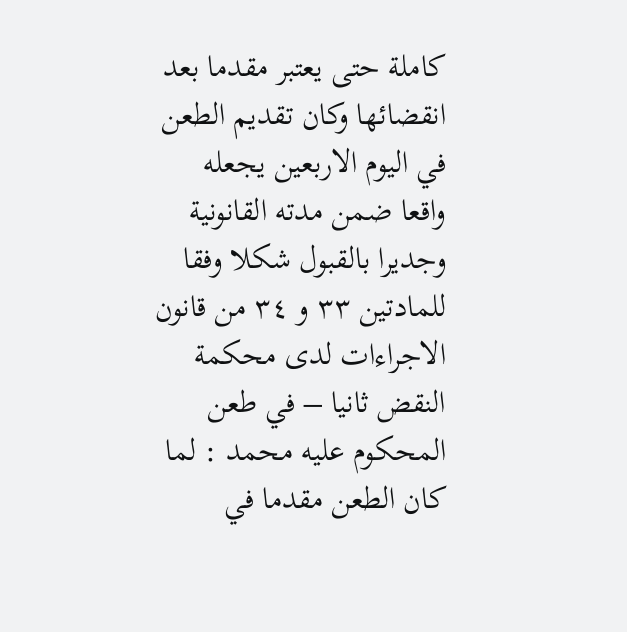كاملة حتى يعتبر مقدما بعد انقضائها وكان تقديم الطعن في اليوم الاربعين يجعله واقعا ضمن مدته القانونية وجديرا بالقبول شكلا وفقا للمادتين ٣٣ و ٣٤ من قانون الاجراءات لدى محكمة النقض ثانيا – في طعن المحكوم عليه محمد : لما كان الطعن مقدما في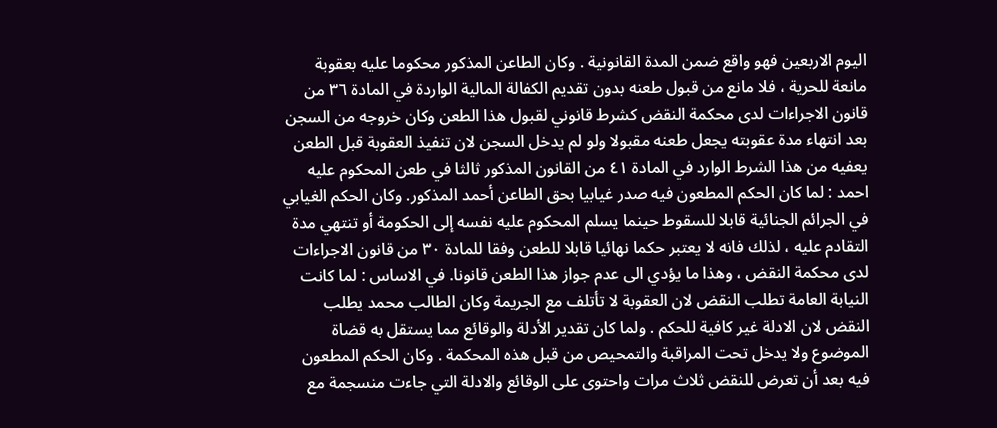اليوم الاربعين فهو واقع ضمن المدة القانونية . وكان الطاعن المذكور محكوما عليه بعقوبة مانعة للحرية ، فلا مانع من قبول طعنه بدون تقديم الكفالة المالية الواردة في المادة ٣٦ من قانون الاجراءات لدى محكمة النقض كشرط قانوني لقبول هذا الطعن وكان خروجه من السجن بعد انتهاء مدة عقوبته يجعل طعنه مقبولا ولو لم يدخل السجن لان تنفيذ العقوبة قبل الطعن يعفيه من هذا الشرط الوارد في المادة ٤١ من القانون المذكور ثالثا في طعن المحكوم عليه احمد : لما كان الحكم المطعون فيه صدر غيابيا بحق الطاعن أحمد المذكور. وكان الحكم الغيابي في الجرائم الجنائية قابلا للسقوط حينما يسلم المحكوم عليه نفسه إلى الحكومة أو تنتهي مدة التقادم عليه ، لذلك فانه لا يعتبر حكما نهائيا قابلا للطعن وفقا للمادة ٣٠ من قانون الاجراءات لدى محكمة النقض ، وهذا ما يؤدي الى عدم جواز هذا الطعن قانونا. في الاساس : لما كانت النيابة العامة تطلب النقض لان العقوبة لا تأتلف مع الجريمة وكان الطالب محمد يطلب النقض لان الادلة غير كافية للحكم . ولما كان تقدير الأدلة والوقائع مما يستقل به قضاة الموضوع ولا يدخل تحت المراقبة والتمحيص من قبل هذه المحكمة . وكان الحكم المطعون فيه بعد أن تعرض للنقض ثلاث مرات واحتوى على الوقائع والادلة التي جاءت منسجمة مع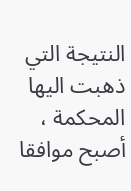النتيجة التي ذهبت اليها المحكمة ، أصبح موافقا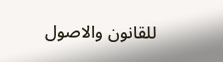للقانون والاصول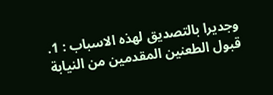وجديرا بالتصديق لهذه الاسباب : 1. قبول الطعنين المقدمين من النيابة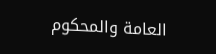العامة والمحكوم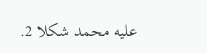عليه محمد شكلا 2.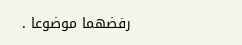رفضهما موضوعا .